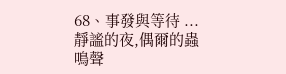68、事發與等待 ...
靜謐的夜,偶爾的蟲鳴聲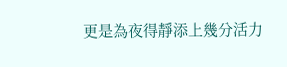更是為夜得靜添上幾分活力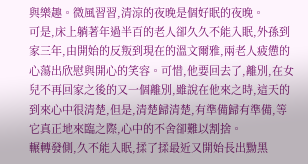與樂趣。微風習習,清涼的夜晚是個好眠的夜晚。
可是,床上躺著年過半百的老人卻久久不能入眠,外孫到家三年,由開始的反叛到現在的溫文爾雅,兩老人疲憊的心蕩出欣慰與開心的笑容。可惜,他要回去了,離別,在女兒不再回家之後的又一個離別,雖說在他來之時,這天的到來心中很清楚,但是,清楚歸清楚,有準備歸有準備,等它真正地來臨之際,心中的不舍卻難以割捨。
輾轉發側,久不能入眠,揉了揉最近又開始長出黝黑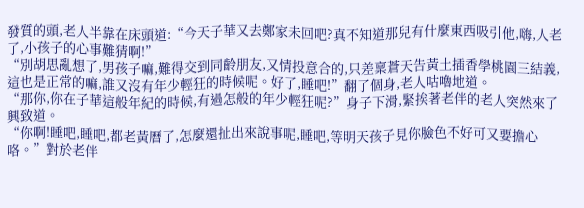發質的頭,老人半靠在床頭道:“今天子華又去鄭家未回吧?真不知道那兒有什麼東西吸引他,嗨,人老了,小孩子的心事難猜啊!”
“別胡思亂想了,男孩子嘛,難得交到同齡朋友,又情投意合的,只差稟蒼天告黃土插香學桃園三結義,這也是正常的嘛,誰又沒有年少輕狂的時候呢。好了,睡吧!”翻了個身,老人咕嚕地道。
“那你,你在子華這般年紀的時候,有過怎般的年少輕狂呢?”身子下滑,緊挨著老伴的老人突然來了興致道。
“你啊!睡吧,睡吧,都老黃曆了,怎麼還扯出來說事呢,睡吧,等明天孩子見你臉色不好可又要擔心咯。”對於老伴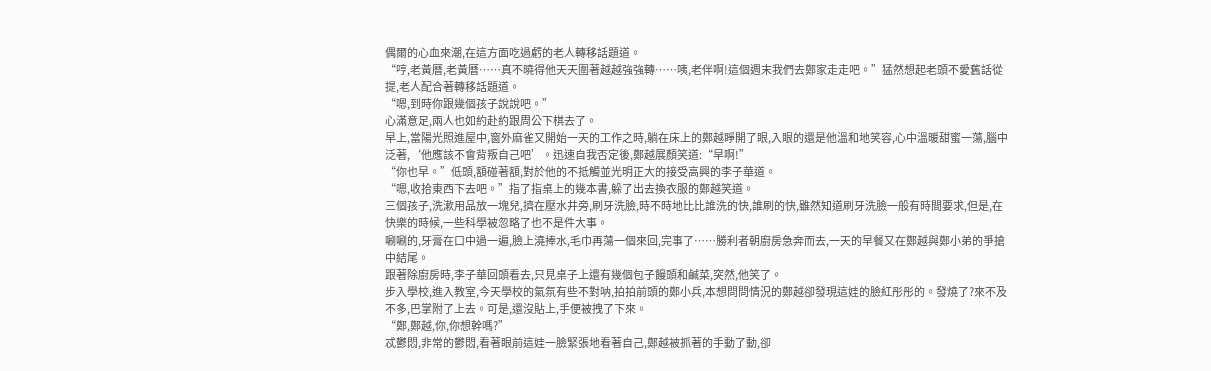偶爾的心血來潮,在這方面吃過虧的老人轉移話題道。
“哼,老黃曆,老黃曆……真不曉得他天天圍著越越強強轉……咦,老伴啊!這個週末我們去鄭家走走吧。”猛然想起老頭不愛舊話從提,老人配合著轉移話題道。
“嗯,到時你跟幾個孩子說說吧。”
心滿意足,兩人也如約赴約跟周公下棋去了。
早上,當陽光照進屋中,窗外麻雀又開始一天的工作之時,躺在床上的鄭越睜開了眼,入眼的還是他溫和地笑容,心中溫暖甜蜜一蕩,腦中泛著,‘他應該不會背叛自己吧’。迅速自我否定後,鄭越展顏笑道:“早啊!”
“你也早。”低頭,額碰著額,對於他的不抵觸並光明正大的接受高興的李子華道。
“嗯,收拾東西下去吧。”指了指桌上的幾本書,躲了出去換衣服的鄭越笑道。
三個孩子,洗漱用品放一塊兒,擠在壓水井旁,刷牙洗臉,時不時地比比誰洗的快,誰刷的快,雖然知道刷牙洗臉一般有時間要求,但是,在快樂的時候,一些科學被忽略了也不是件大事。
唰唰的,牙膏在口中過一遍,臉上澆捧水,毛巾再蕩一個來回,完事了……勝利者朝廚房急奔而去,一天的早餐又在鄭越與鄭小弟的爭搶中結尾。
跟著除廚房時,李子華回頭看去,只見桌子上還有幾個包子饅頭和鹹菜,突然,他笑了。
步入學校,進入教室,今天學校的氣氛有些不對呐,拍拍前頭的鄭小兵,本想問問情況的鄭越卻發現這娃的臉紅彤彤的。發燒了?來不及不多,巴掌附了上去。可是,還沒貼上,手便被拽了下來。
“鄭,鄭越,你,你想幹嗎?”
忒鬱悶,非常的鬱悶,看著眼前這娃一臉緊張地看著自己,鄭越被抓著的手動了動,卻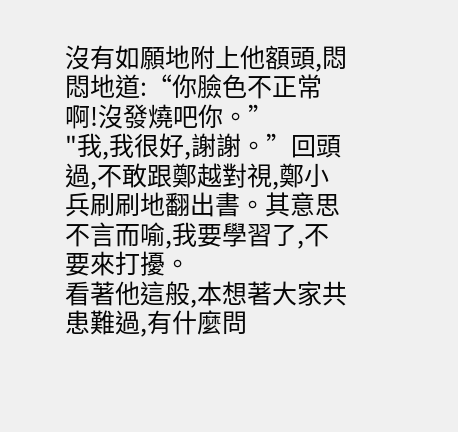沒有如願地附上他額頭,悶悶地道:“你臉色不正常啊!沒發燒吧你。”
"我,我很好,謝謝。”回頭過,不敢跟鄭越對視,鄭小兵刷刷地翻出書。其意思不言而喻,我要學習了,不要來打擾。
看著他這般,本想著大家共患難過,有什麼問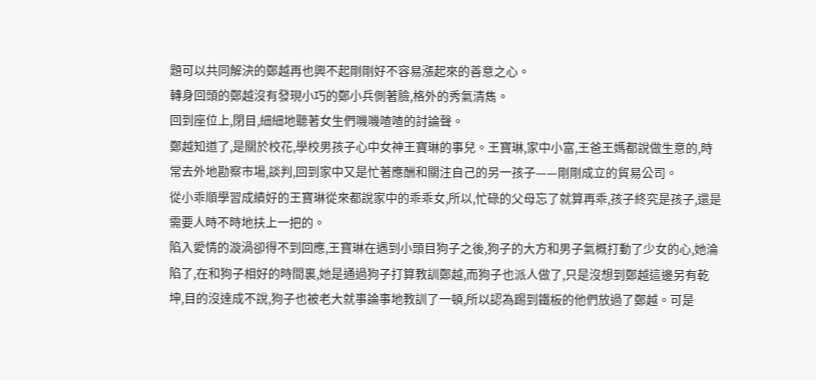題可以共同解決的鄭越再也興不起剛剛好不容易漲起來的善意之心。
轉身回頭的鄭越沒有發現小巧的鄭小兵側著臉,格外的秀氣清雋。
回到座位上,閉目,細細地聽著女生們嘰嘰喳喳的討論聲。
鄭越知道了,是關於校花,學校男孩子心中女神王寶琳的事兒。王寶琳,家中小富,王爸王媽都說做生意的,時常去外地勘察市場,談判,回到家中又是忙著應酬和關注自己的另一孩子——剛剛成立的貿易公司。
從小乖順學習成績好的王寶琳從來都說家中的乖乖女,所以,忙碌的父母忘了就算再乖,孩子終究是孩子,還是需要人時不時地扶上一把的。
陷入愛情的漩渦卻得不到回應,王寶琳在遇到小頭目狗子之後,狗子的大方和男子氣概打動了少女的心,她淪陷了,在和狗子相好的時間裏,她是通過狗子打算教訓鄭越,而狗子也派人做了,只是沒想到鄭越這邊另有乾坤,目的沒達成不說,狗子也被老大就事論事地教訓了一頓,所以認為踢到鐵板的他們放過了鄭越。可是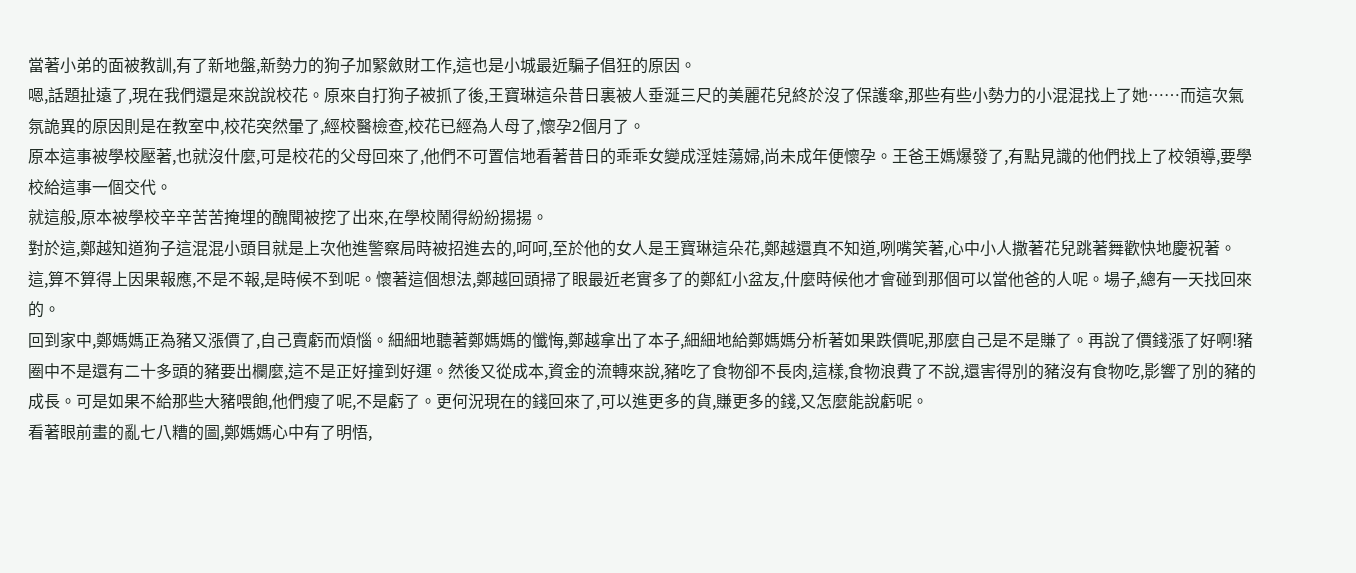當著小弟的面被教訓,有了新地盤,新勢力的狗子加緊斂財工作,這也是小城最近騙子倡狂的原因。
嗯,話題扯遠了,現在我們還是來說說校花。原來自打狗子被抓了後,王寶琳這朵昔日裏被人垂涎三尺的美麗花兒終於沒了保護傘,那些有些小勢力的小混混找上了她……而這次氣氛詭異的原因則是在教室中,校花突然暈了,經校醫檢查,校花已經為人母了,懷孕2個月了。
原本這事被學校壓著,也就沒什麼,可是校花的父母回來了,他們不可置信地看著昔日的乖乖女變成淫娃蕩婦,尚未成年便懷孕。王爸王媽爆發了,有點見識的他們找上了校領導,要學校給這事一個交代。
就這般,原本被學校辛辛苦苦掩埋的醜聞被挖了出來,在學校鬧得紛紛揚揚。
對於這,鄭越知道狗子這混混小頭目就是上次他進警察局時被招進去的,呵呵,至於他的女人是王寶琳這朵花,鄭越還真不知道,咧嘴笑著,心中小人撒著花兒跳著舞歡快地慶祝著。
這,算不算得上因果報應,不是不報,是時候不到呢。懷著這個想法,鄭越回頭掃了眼最近老實多了的鄭紅小盆友,什麼時候他才會碰到那個可以當他爸的人呢。場子,總有一天找回來的。
回到家中,鄭媽媽正為豬又漲價了,自己賣虧而煩惱。細細地聽著鄭媽媽的懺悔,鄭越拿出了本子,細細地給鄭媽媽分析著如果跌價呢,那麼自己是不是賺了。再說了價錢漲了好啊!豬圈中不是還有二十多頭的豬要出欄麼,這不是正好撞到好運。然後又從成本,資金的流轉來說,豬吃了食物卻不長肉,這樣,食物浪費了不說,還害得別的豬沒有食物吃,影響了別的豬的成長。可是如果不給那些大豬喂飽,他們瘦了呢,不是虧了。更何況現在的錢回來了,可以進更多的貨,賺更多的錢,又怎麼能說虧呢。
看著眼前畫的亂七八糟的圖,鄭媽媽心中有了明悟,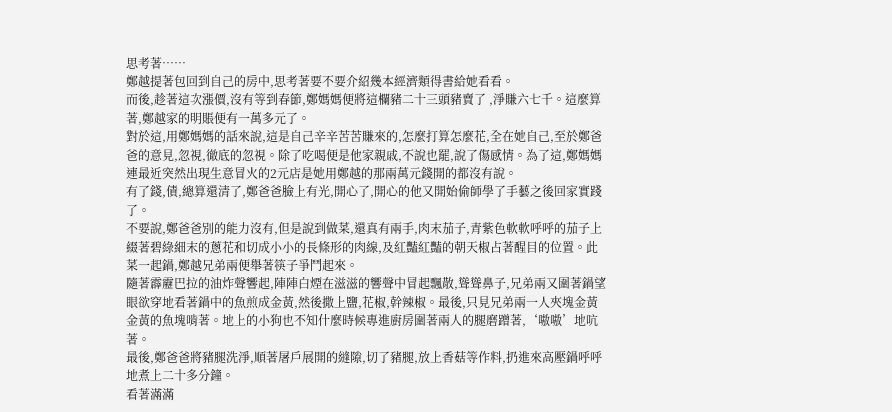思考著……
鄭越提著包回到自己的房中,思考著要不要介紹幾本經濟類得書給她看看。
而後,趁著這次漲價,沒有等到春節,鄭媽媽便將這欄豬二十三頭豬賣了 ,淨賺六七千。這麼算著,鄭越家的明賬便有一萬多元了。
對於這,用鄭媽媽的話來說,這是自己辛辛苦苦賺來的,怎麼打算怎麼花,全在她自己,至於鄭爸爸的意見,忽視,徹底的忽視。除了吃喝便是他家親戚,不說也罷,說了傷感情。為了這,鄭媽媽連最近突然出現生意冒火的2元店是她用鄭越的那兩萬元錢開的都沒有說。
有了錢,債,總算還清了,鄭爸爸臉上有光,開心了,開心的他又開始偷師學了手藝之後回家實踐了。
不要說,鄭爸爸別的能力沒有,但是說到做菜,還真有兩手,肉末茄子,青紫色軟軟呼呼的茄子上綴著碧綠細末的蔥花和切成小小的長條形的肉線,及紅豔紅豔的朝天椒占著醒目的位置。此菜一起鍋,鄭越兄弟兩便舉著筷子爭鬥起來。
隨著霹靂巴拉的油炸聲響起,陣陣白煙在滋滋的響聲中冒起飄散,聳聳鼻子,兄弟兩又圍著鍋望眼欲穿地看著鍋中的魚煎成金黃,然後撒上鹽,花椒,幹辣椒。最後,只見兄弟兩一人夾塊金黃金黃的魚塊啃著。地上的小狗也不知什麼時候專進廚房圍著兩人的腿磨蹭著,‘嗷嗷’地吭著。
最後,鄭爸爸將豬腿洗淨,順著屠戶展開的縫隙,切了豬腿,放上香菇等作料,扔進來高壓鍋呼呼地煮上二十多分鐘。
看著滿滿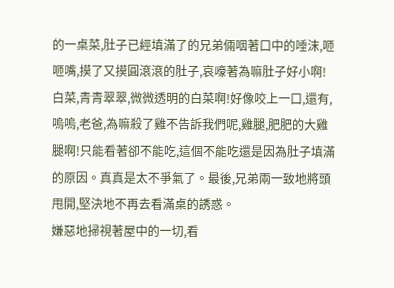的一桌菜,肚子已經填滿了的兄弟倆咽著口中的唾沫,咂咂嘴,摸了又摸圓滾滾的肚子,哀嚎著為嘛肚子好小啊!白菜,青青翠翠,微微透明的白菜啊!好像咬上一口,還有,嗚嗚,老爸,為嘛殺了雞不告訴我們呢,雞腿,肥肥的大雞腿啊!只能看著卻不能吃,這個不能吃還是因為肚子填滿的原因。真真是太不爭氣了。最後,兄弟兩一致地將頭甩開,堅決地不再去看滿桌的誘惑。
嫌惡地掃視著屋中的一切,看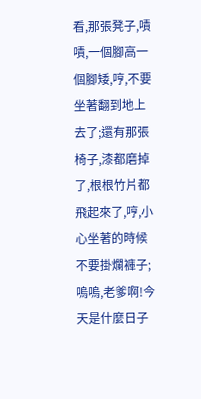看,那張凳子,嘖嘖,一個腳高一個腳矮,哼,不要坐著翻到地上去了;還有那張椅子,漆都磨掉了,根根竹片都飛起來了,哼,小心坐著的時候不要掛爛褲子;嗚嗚,老爹啊!今天是什麼日子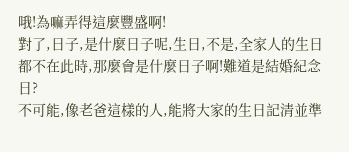哦!為嘛弄得這麼豐盛啊!
對了,日子,是什麼日子呢,生日,不是,全家人的生日都不在此時,那麼會是什麼日子啊!難道是結婚紀念日?
不可能,像老爸這樣的人,能將大家的生日記清並準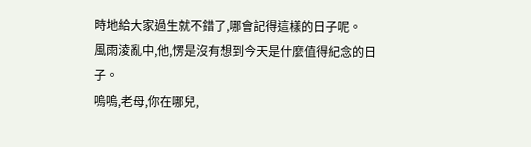時地給大家過生就不錯了,哪會記得這樣的日子呢。
風雨淩亂中,他,愣是沒有想到今天是什麼值得紀念的日子。
嗚嗚,老母,你在哪兒,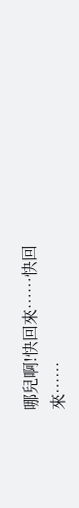哪兒啊!快回來……快回來……